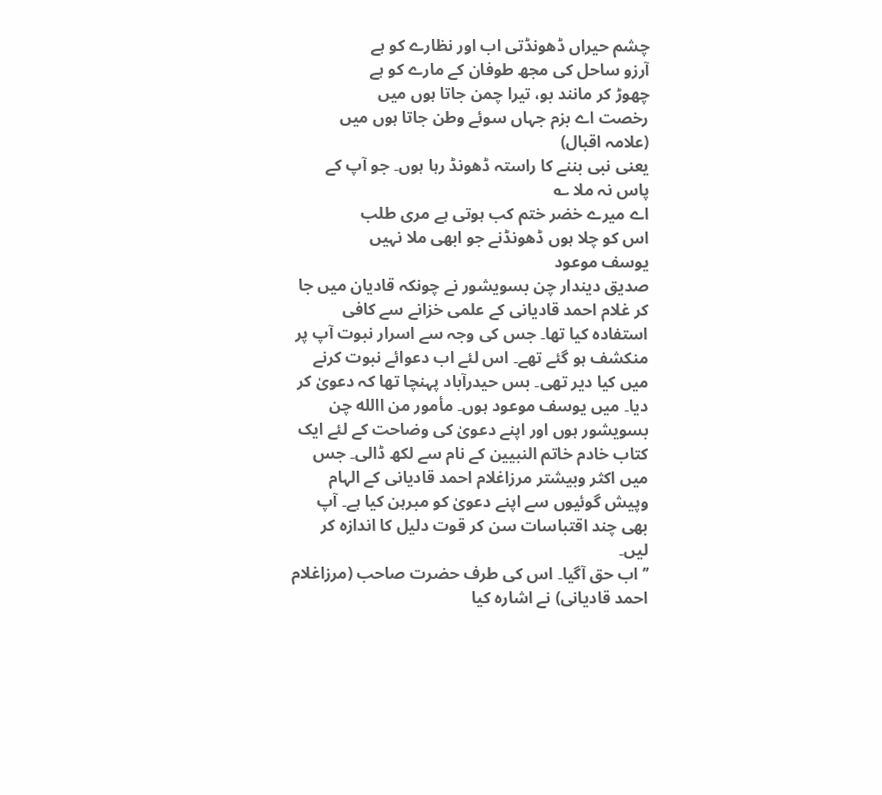چشم حیراں ڈھونڈتی اب اور نظارے کو ہے
آرزو ساحل کی مجھ طوفان کے مارے کو ہے
چھوڑ کر مانند بو، تیرا چمن جاتا ہوں میں
رخصت اے بزم جہاں سوئے وطن جاتا ہوں میں
(علامہ اقبال)
یعنی نبی بننے کا راستہ ڈھونڈ رہا ہوں۔ جو آپ کے پاس نہ ملا ؎
اے میرے خضر ختم کب ہوتی ہے مری طلب
اس کو چلا ہوں ڈھونڈنے جو ابھی ملا نہیں
یوسف موعود
صدیق دیندار چن بسویشور نے چونکہ قادیان میں جا کر غلام احمد قادیانی کے علمی خزانے سے کافی استفادہ کیا تھا۔ جس کی وجہ سے اسرار نبوت آپ پر منکشف ہو گئے تھے۔ اس لئے اب دعوائے نبوت کرنے میں کیا دیر تھی۔ بس حیدرآباد پہنچا تھا کہ دعویٰ کر دیا۔ میں یوسف موعود ہوں۔ مأمور من االله چن بسویشور ہوں اور اپنے دعویٰ کی وضاحت کے لئے ایک کتاب خادم خاتم النبیین کے نام سے لکھ ڈالی۔ جس میں اکثر وبیشتر مرزاغلام احمد قادیانی کے الہام وپیش گوئیوں سے اپنے دعویٰ کو مبرہن کیا ہے۔ آپ بھی چند اقتباسات سن کر قوت دلیل کا اندازہ کر لیں۔
’’اب حق آگیا۔ اس کی طرف حضرت صاحب (مرزاغلام احمد قادیانی) نے اشارہ کیا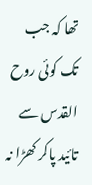تھا کہ جب تک کوئی روح القدس سے تائید پاکر کھڑا نہ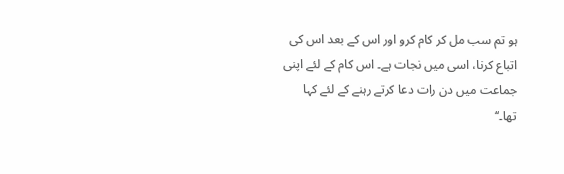ہو تم سب مل کر کام کرو اور اس کے بعد اس کی اتباع کرنا، اسی میں نجات ہے۔ اس کام کے لئے اپنی جماعت میں دن رات دعا کرتے رہنے کے لئے کہا تھا۔‘‘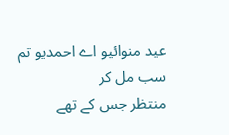عید منوائیو اے احمدیو تم سب مل کر
منتظر جس کے تھے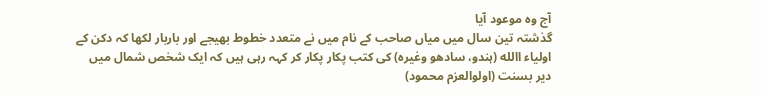آج وہ موعود آیا
گذشتہ تین سال میں میاں صاحب کے نام میں نے متعدد خطوط بھیجے اور باربار لکھا کہ دکن کے اولیاء االله (ہندو، سادھو وغیرہ) کی کتب پکار پکار کر کہہ رہی ہیں کہ ایک شخص شمال میں دیر بسنت (اولوالعزم محمود)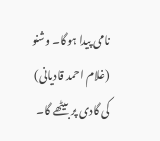نامی پیدا ہوگا۔ وشنو (غلام احمد قادیانی) کی گادی پر بیٹھے گا۔